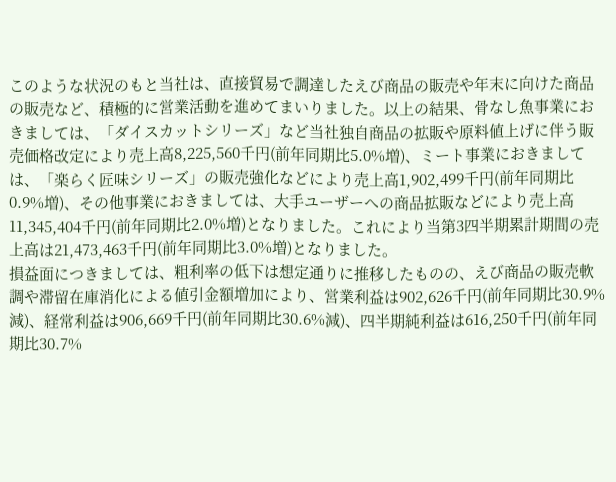このような状況のもと当社は、直接貿易で調達したえび商品の販売や年末に向けた商品の販売など、積極的に営業活動を進めてまいりました。以上の結果、骨なし魚事業におきましては、「ダイスカットシリーズ」など当社独自商品の拡販や原料値上げに伴う販売価格改定により売上高8,225,560千円(前年同期比5.0%増)、ミート事業におきましては、「楽らく匠味シリーズ」の販売強化などにより売上高1,902,499千円(前年同期比0.9%増)、その他事業におきましては、大手ユーザーへの商品拡販などにより売上高11,345,404千円(前年同期比2.0%増)となりました。これにより当第3四半期累計期間の売上高は21,473,463千円(前年同期比3.0%増)となりました。
損益面につきましては、粗利率の低下は想定通りに推移したものの、えび商品の販売軟調や滞留在庫消化による値引金額増加により、営業利益は902,626千円(前年同期比30.9%減)、経常利益は906,669千円(前年同期比30.6%減)、四半期純利益は616,250千円(前年同期比30.7%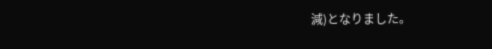減)となりました。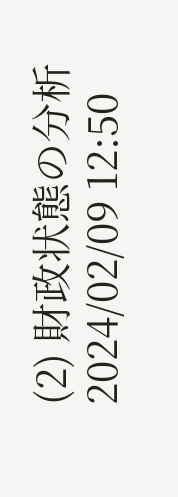(2) 財政状態の分析
2024/02/09 12:50